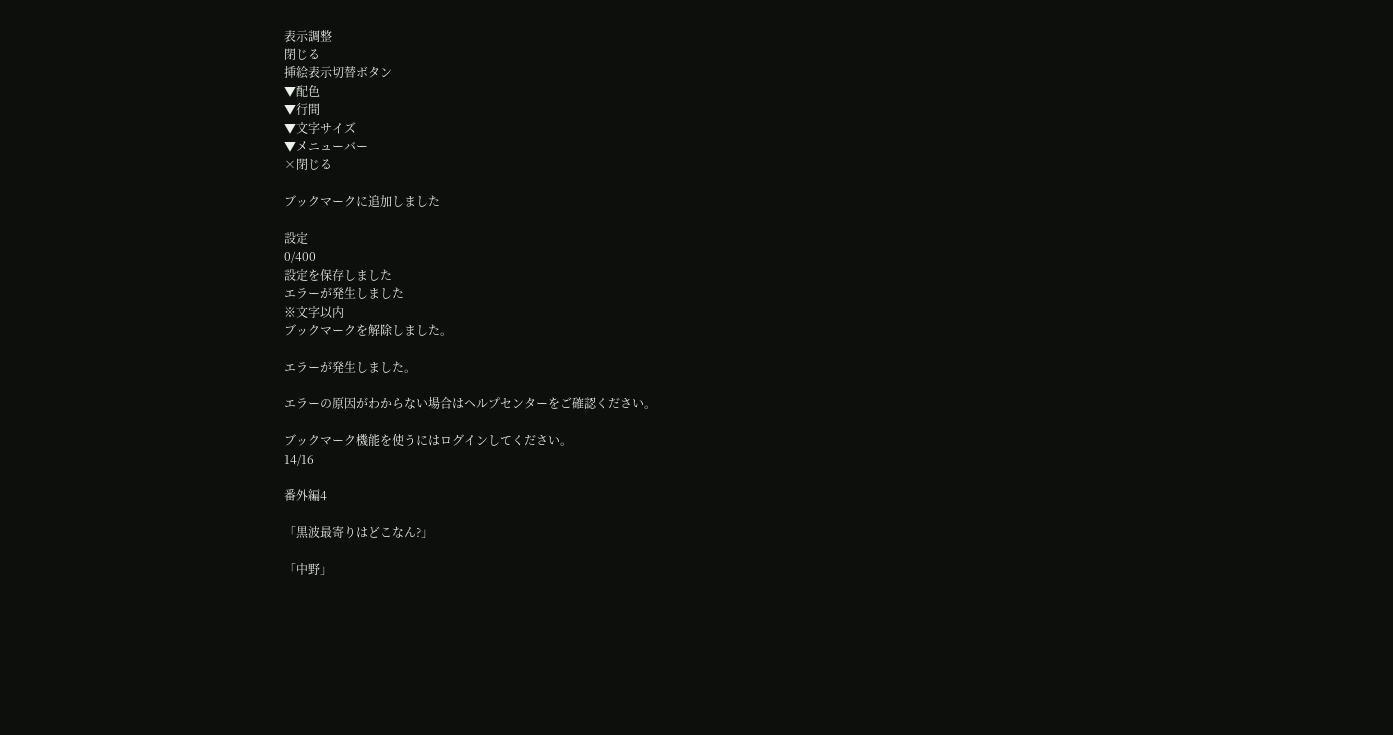表示調整
閉じる
挿絵表示切替ボタン
▼配色
▼行間
▼文字サイズ
▼メニューバー
×閉じる

ブックマークに追加しました

設定
0/400
設定を保存しました
エラーが発生しました
※文字以内
ブックマークを解除しました。

エラーが発生しました。

エラーの原因がわからない場合はヘルプセンターをご確認ください。

ブックマーク機能を使うにはログインしてください。
14/16

番外編4

「黒波最寄りはどこなん?」

「中野」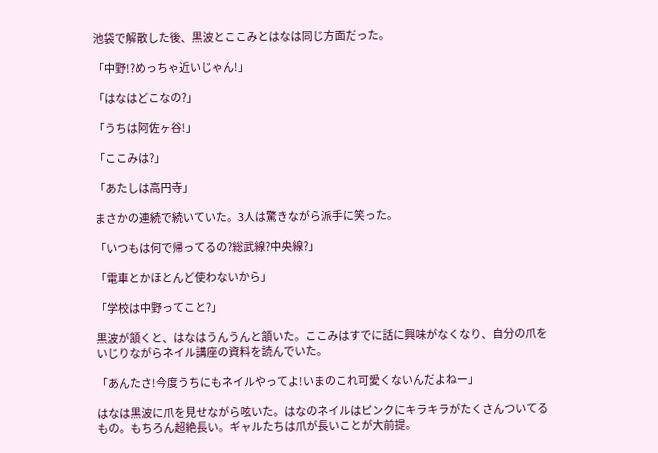池袋で解散した後、黒波とここみとはなは同じ方面だった。

「中野!?めっちゃ近いじゃん!」

「はなはどこなの?」

「うちは阿佐ヶ谷!」

「ここみは?」

「あたしは高円寺」

まさかの連続で続いていた。3人は驚きながら派手に笑った。

「いつもは何で帰ってるの?総武線?中央線?」

「電車とかほとんど使わないから」

「学校は中野ってこと?」

黒波が頷くと、はなはうんうんと頷いた。ここみはすでに話に興味がなくなり、自分の爪をいじりながらネイル講座の資料を読んでいた。

「あんたさ!今度うちにもネイルやってよ!いまのこれ可愛くないんだよねー」

はなは黒波に爪を見せながら呟いた。はなのネイルはピンクにキラキラがたくさんついてるもの。もちろん超絶長い。ギャルたちは爪が長いことが大前提。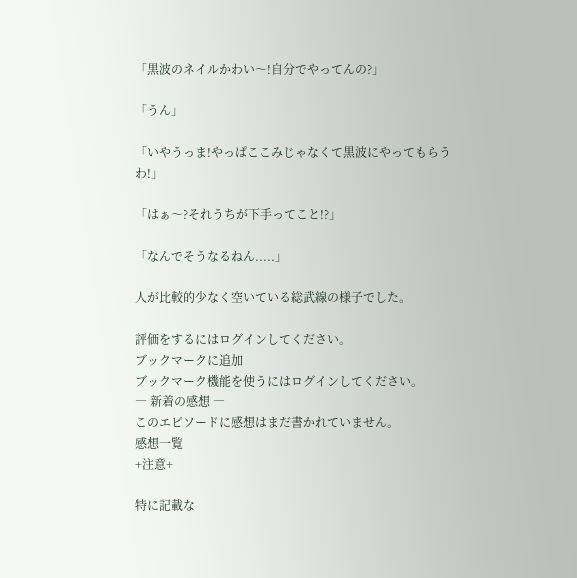「黒波のネイルかわい〜!自分でやってんの?」

「うん」

「いやうっま!やっぱここみじゃなくて黒波にやってもらうわ!」

「はぁ〜?それうちが下手ってこと!?」

「なんでそうなるねん.....」

人が比較的少なく空いている総武線の様子でした。

評価をするにはログインしてください。
ブックマークに追加
ブックマーク機能を使うにはログインしてください。
― 新着の感想 ―
このエピソードに感想はまだ書かれていません。
感想一覧
+注意+

特に記載な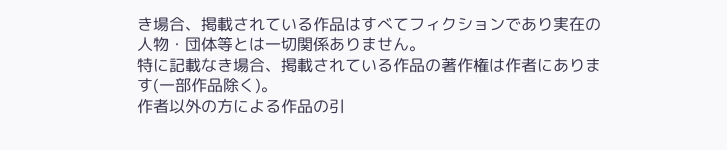き場合、掲載されている作品はすべてフィクションであり実在の人物・団体等とは一切関係ありません。
特に記載なき場合、掲載されている作品の著作権は作者にあります(一部作品除く)。
作者以外の方による作品の引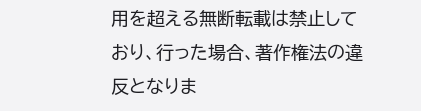用を超える無断転載は禁止しており、行った場合、著作権法の違反となりま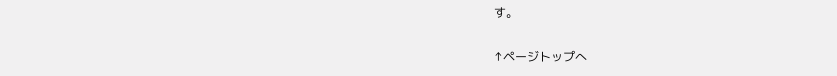す。

↑ページトップへ